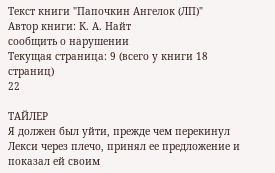Текст книги "Папочкин Ангелок (ЛП)"
Автор книги: К. А. Найт
сообщить о нарушении
Текущая страница: 9 (всего у книги 18 страниц)
22

ТАЙЛЕР
Я должен был уйти, прежде чем перекинул Лекси через плечо, принял ее предложение и показал ей своим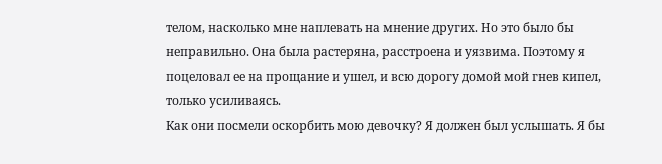телом, насколько мне наплевать на мнение других. Но это было бы неправильно. Она была растеряна, расстроена и уязвима. Поэтому я поцеловал ее на прощание и ушел, и всю дорогу домой мой гнев кипел, только усиливаясь.
Как они посмели оскорбить мою девочку? Я должен был услышать. Я бы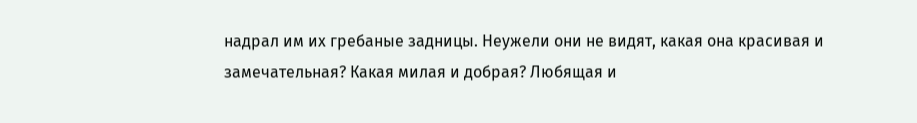надрал им их гребаные задницы. Неужели они не видят, какая она красивая и замечательная? Какая милая и добрая? Любящая и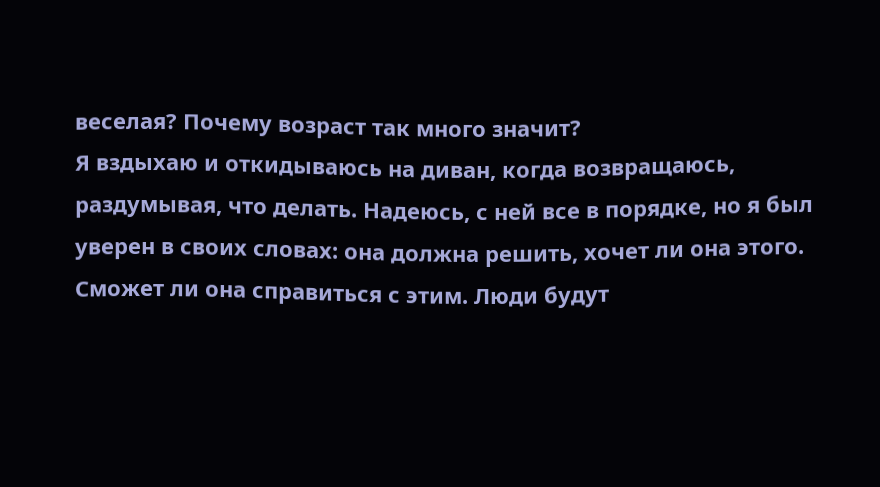веселая? Почему возраст так много значит?
Я вздыхаю и откидываюсь на диван, когда возвращаюсь, раздумывая, что делать. Надеюсь, с ней все в порядке, но я был уверен в своих словах: она должна решить, хочет ли она этого. Сможет ли она справиться с этим. Люди будут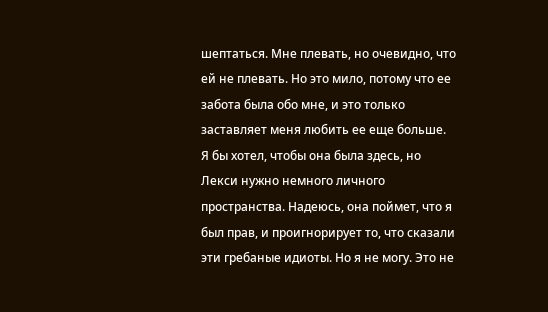шептаться. Мне плевать, но очевидно, что ей не плевать. Но это мило, потому что ее забота была обо мне, и это только заставляет меня любить ее еще больше.
Я бы хотел, чтобы она была здесь, но Лекси нужно немного личного пространства. Надеюсь, она поймет, что я был прав, и проигнорирует то, что сказали эти гребаные идиоты. Но я не могу. Это не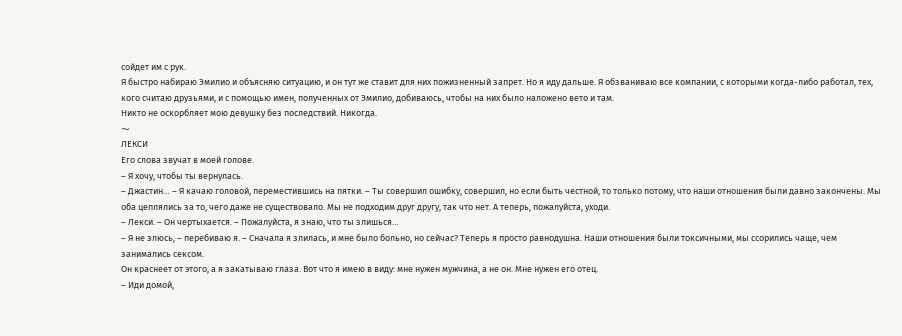сойдет им с рук.
Я быстро набираю Эмилио и объясняю ситуацию, и он тут же ставит для них пожизненный запрет. Но я иду дальше. Я обзваниваю все компании, с которыми когда-либо работал, тех, кого считаю друзьями, и с помощью имен, полученных от Эмилио, добиваюсь, чтобы на них было наложено вето и там.
Никто не оскорбляет мою девушку без последствий. Никогда.
⁓
ЛЕКСИ
Его слова звучат в моей голове.
– Я хочу, чтобы ты вернулась.
– Джастин… – Я качаю головой, переместившись на пятки. – Ты совершил ошибку, совершил, но если быть честной, то только потому, что наши отношения были давно закончены. Мы оба цеплялись за то, чего даже не существовало. Мы не подходим друг другу, так что нет. А теперь, пожалуйста, уходи.
– Лекси. – Он чертыхается. – Пожалуйста, я знаю, что ты злишься…
– Я не злюсь, – перебиваю я. – Сначала я злилась, и мне было больно, но сейчас? Теперь я просто равнодушна. Наши отношения были токсичными, мы ссорились чаще, чем занимались сексом.
Он краснеет от этого, а я закатываю глаза. Вот что я имею в виду: мне нужен мужчина, а не он. Мне нужен его отец.
– Иди домой,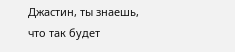Джастин, ты знаешь, что так будет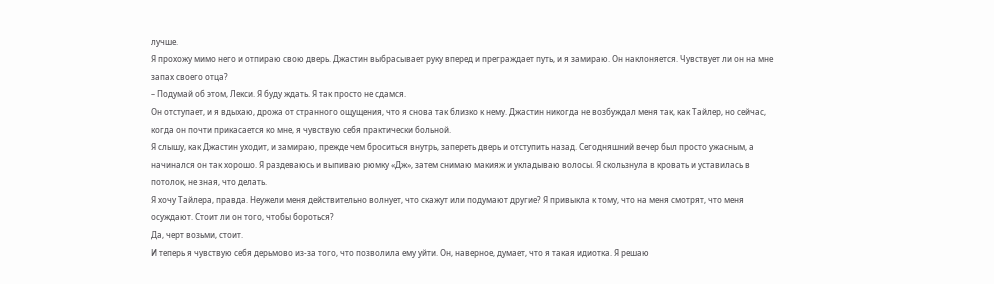лучше.
Я прохожу мимо него и отпираю свою дверь. Джастин выбрасывает руку вперед и преграждает путь, и я замираю. Он наклоняется. Чувствует ли он на мне запах своего отца?
– Подумай об этом, Лекси. Я буду ждать. Я так просто не сдамся.
Он отступает, и я вдыхаю, дрожа от странного ощущения, что я снова так близко к нему. Джастин никогда не возбуждал меня так, как Тайлер, но сейчас, когда он почти прикасается ко мне, я чувствую себя практически больной.
Я слышу, как Джастин уходит, и замираю, прежде чем броситься внутрь, запереть дверь и отступить назад. Сегодняшний вечер был просто ужасным, а начинался он так хорошо. Я раздеваюсь и выпиваю рюмку «Дж», затем снимаю макияж и укладываю волосы. Я скользнула в кровать и уставилась в потолок, не зная, что делать.
Я хочу Тайлера, правда. Неужели меня действительно волнует, что скажут или подумают другие? Я привыкла к тому, что на меня смотрят, что меня осуждают. Стоит ли он того, чтобы бороться?
Да, черт возьми, стоит.
И теперь я чувствую себя дерьмово из-за того, что позволила ему уйти. Он, наверное, думает, что я такая идиотка. Я решаю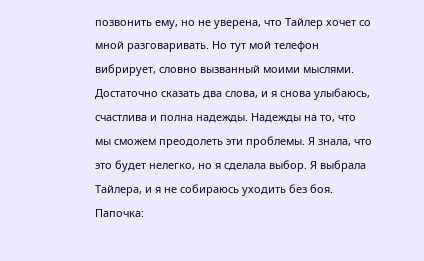позвонить ему, но не уверена, что Тайлер хочет со мной разговаривать. Но тут мой телефон вибрирует, словно вызванный моими мыслями.
Достаточно сказать два слова, и я снова улыбаюсь, счастлива и полна надежды. Надежды на то, что мы сможем преодолеть эти проблемы. Я знала, что это будет нелегко, но я сделала выбор. Я выбрала Тайлера, и я не собираюсь уходить без боя.
Папочка: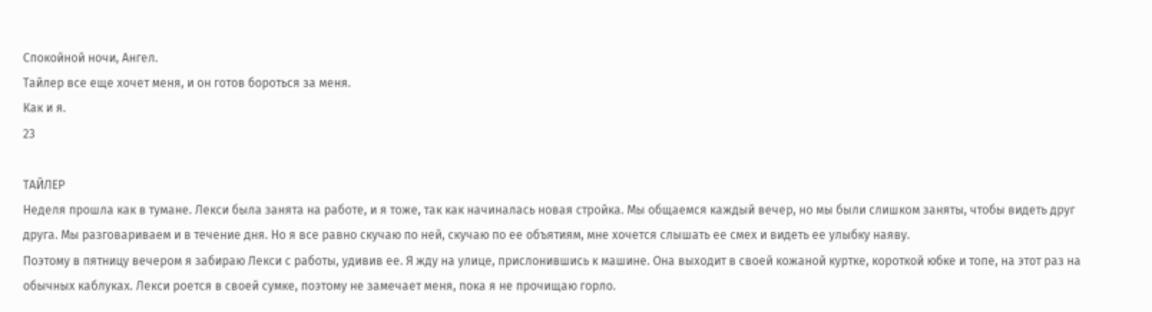Спокойной ночи, Ангел.
Тайлер все еще хочет меня, и он готов бороться за меня.
Как и я.
23

ТАЙЛЕР
Неделя прошла как в тумане. Лекси была занята на работе, и я тоже, так как начиналась новая стройка. Мы общаемся каждый вечер, но мы были слишком заняты, чтобы видеть друг друга. Мы разговариваем и в течение дня. Но я все равно скучаю по ней, скучаю по ее объятиям, мне хочется слышать ее смех и видеть ее улыбку наяву.
Поэтому в пятницу вечером я забираю Лекси с работы, удивив ее. Я жду на улице, прислонившись к машине. Она выходит в своей кожаной куртке, короткой юбке и топе, на этот раз на обычных каблуках. Лекси роется в своей сумке, поэтому не замечает меня, пока я не прочищаю горло.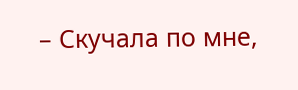– Скучала по мне,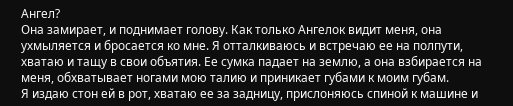Ангел?
Она замирает, и поднимает голову. Как только Ангелок видит меня, она ухмыляется и бросается ко мне. Я отталкиваюсь и встречаю ее на полпути, хватаю и тащу в свои объятия. Ее сумка падает на землю, а она взбирается на меня, обхватывает ногами мою талию и приникает губами к моим губам.
Я издаю стон ей в рот, хватаю ее за задницу, прислоняюсь спиной к машине и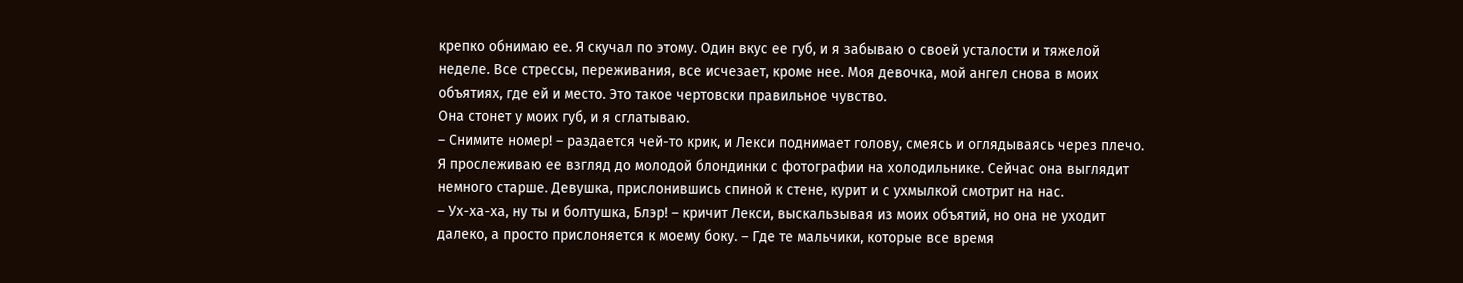крепко обнимаю ее. Я скучал по этому. Один вкус ее губ, и я забываю о своей усталости и тяжелой неделе. Все стрессы, переживания, все исчезает, кроме нее. Моя девочка, мой ангел снова в моих объятиях, где ей и место. Это такое чертовски правильное чувство.
Она стонет у моих губ, и я сглатываю.
– Снимите номер! – раздается чей-то крик, и Лекси поднимает голову, смеясь и оглядываясь через плечо. Я прослеживаю ее взгляд до молодой блондинки с фотографии на холодильнике. Сейчас она выглядит немного старше. Девушка, прислонившись спиной к стене, курит и с ухмылкой смотрит на нас.
– Ух-ха-ха, ну ты и болтушка, Блэр! – кричит Лекси, выскальзывая из моих объятий, но она не уходит далеко, а просто прислоняется к моему боку. – Где те мальчики, которые все время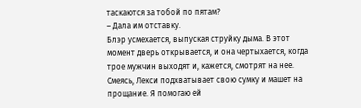таскаются за тобой по пятам?
– Дала им отставку.
Блэр усмехается, выпуская струйку дыма. В этот момент дверь открывается, и она чертыхается, когда трое мужчин выходят и, кажется, смотрят на нее. Смеясь, Лекси подхватывает свою сумку и машет на прощание. Я помогаю ей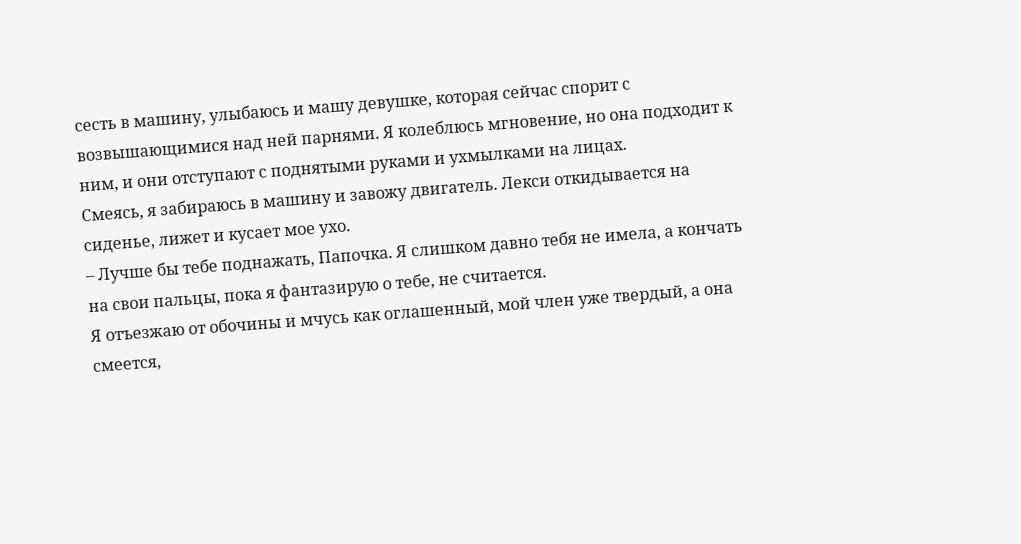сесть в машину, улыбаюсь и машу девушке, которая сейчас спорит с возвышающимися над ней парнями. Я колеблюсь мгновение, но она подходит к ним, и они отступают с поднятыми руками и ухмылками на лицах.
Смеясь, я забираюсь в машину и завожу двигатель. Лекси откидывается на сиденье, лижет и кусает мое ухо.
– Лучше бы тебе поднажать, Папочка. Я слишком давно тебя не имела, а кончать на свои пальцы, пока я фантазирую о тебе, не считается.
Я отъезжаю от обочины и мчусь как оглашенный, мой член уже твердый, а она смеется,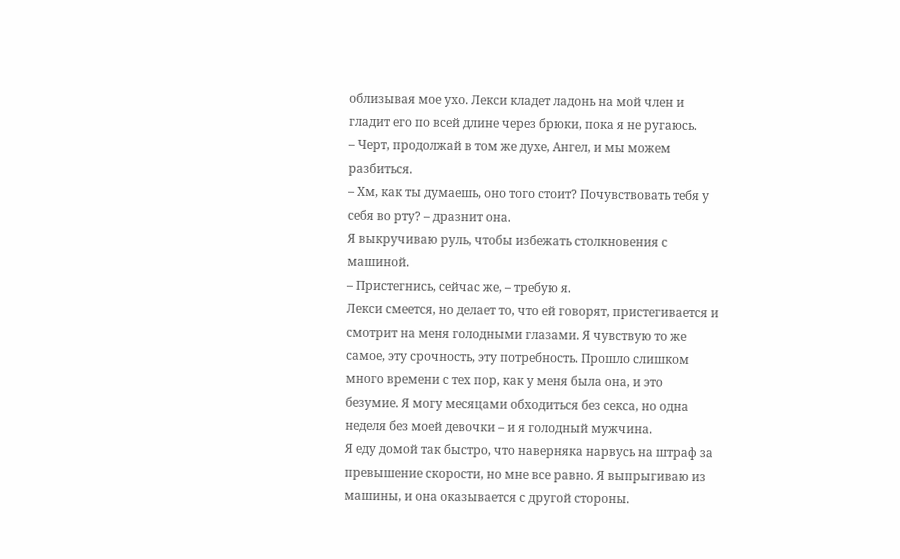облизывая мое ухо. Лекси кладет ладонь на мой член и гладит его по всей длине через брюки, пока я не ругаюсь.
– Черт, продолжай в том же духе, Ангел, и мы можем разбиться.
– Хм, как ты думаешь, оно того стоит? Почувствовать тебя у себя во рту? – дразнит она.
Я выкручиваю руль, чтобы избежать столкновения с машиной.
– Пристегнись, сейчас же, – требую я.
Лекси смеется, но делает то, что ей говорят, пристегивается и смотрит на меня голодными глазами. Я чувствую то же самое, эту срочность, эту потребность. Прошло слишком много времени с тех пор, как у меня была она, и это безумие. Я могу месяцами обходиться без секса, но одна неделя без моей девочки – и я голодный мужчина.
Я еду домой так быстро, что наверняка нарвусь на штраф за превышение скорости, но мне все равно. Я выпрыгиваю из машины, и она оказывается с другой стороны.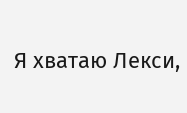Я хватаю Лекси,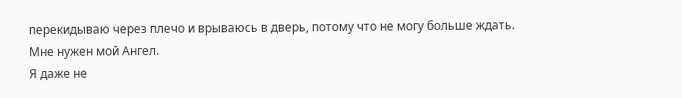перекидываю через плечо и врываюсь в дверь, потому что не могу больше ждать.
Мне нужен мой Ангел.
Я даже не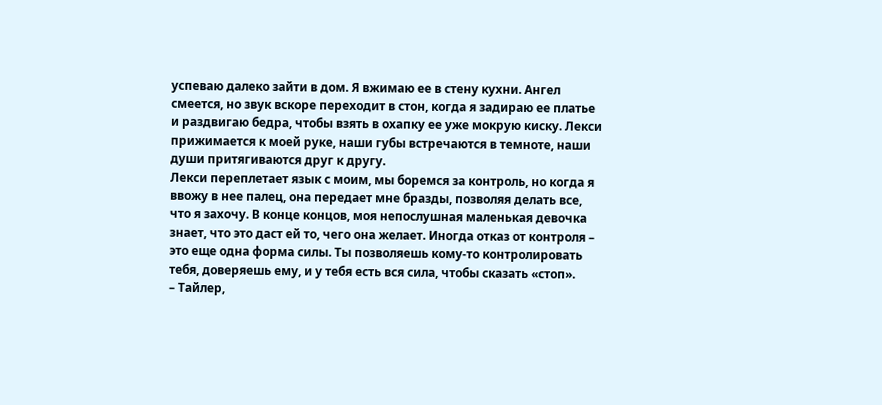успеваю далеко зайти в дом. Я вжимаю ее в стену кухни. Ангел смеется, но звук вскоре переходит в стон, когда я задираю ее платье и раздвигаю бедра, чтобы взять в охапку ее уже мокрую киску. Лекси прижимается к моей руке, наши губы встречаются в темноте, наши души притягиваются друг к другу.
Лекси переплетает язык с моим, мы боремся за контроль, но когда я ввожу в нее палец, она передает мне бразды, позволяя делать все, что я захочу. В конце концов, моя непослушная маленькая девочка знает, что это даст ей то, чего она желает. Иногда отказ от контроля – это еще одна форма силы. Ты позволяешь кому-то контролировать тебя, доверяешь ему, и у тебя есть вся сила, чтобы сказать «стоп».
– Тайлер,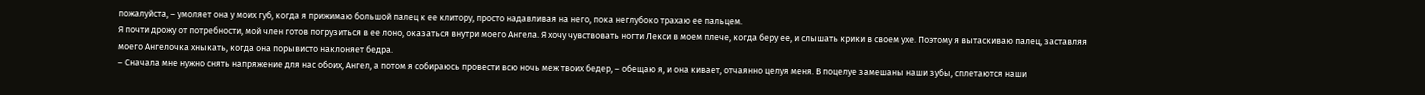пожалуйста, – умоляет она у моих губ, когда я прижимаю большой палец к ее клитору, просто надавливая на него, пока неглубоко трахаю ее пальцем.
Я почти дрожу от потребности, мой член готов погрузиться в ее лоно, оказаться внутри моего Ангела. Я хочу чувствовать ногти Лекси в моем плече, когда беру ее, и слышать крики в своем ухе. Поэтому я вытаскиваю палец, заставляя моего Ангелочка хныкать, когда она порывисто наклоняет бедра.
– Сначала мне нужно снять напряжение для нас обоих, Ангел, а потом я собираюсь провести всю ночь меж твоих бедер, – обещаю я, и она кивает, отчаянно целуя меня. В поцелуе замешаны наши зубы, сплетаются наши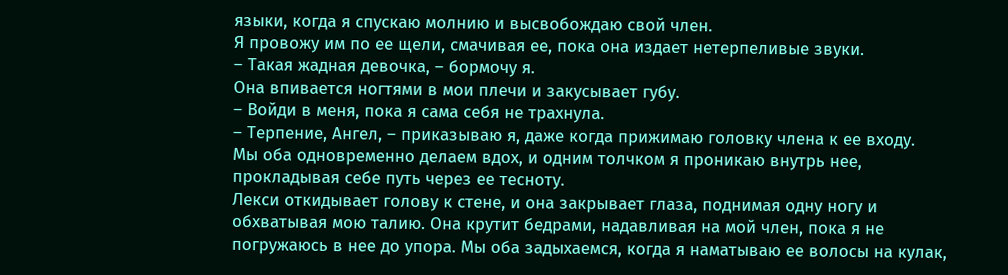языки, когда я спускаю молнию и высвобождаю свой член.
Я провожу им по ее щели, смачивая ее, пока она издает нетерпеливые звуки.
– Такая жадная девочка, – бормочу я.
Она впивается ногтями в мои плечи и закусывает губу.
– Войди в меня, пока я сама себя не трахнула.
– Терпение, Ангел, – приказываю я, даже когда прижимаю головку члена к ее входу.
Мы оба одновременно делаем вдох, и одним толчком я проникаю внутрь нее, прокладывая себе путь через ее тесноту.
Лекси откидывает голову к стене, и она закрывает глаза, поднимая одну ногу и обхватывая мою талию. Она крутит бедрами, надавливая на мой член, пока я не погружаюсь в нее до упора. Мы оба задыхаемся, когда я наматываю ее волосы на кулак,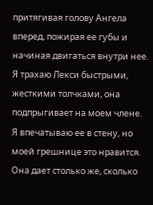притягивая голову Ангела вперед, пожирая ее губы и начиная двигаться внутри нее.
Я трахаю Лекси быстрыми, жесткими толчками, она подпрыгивает на моем члене. Я впечатываю ее в стену, но моей грешнице это нравится. Она дает столько же, сколько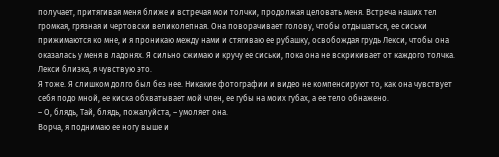получает, притягивая меня ближе и встречая мои толчки, продолжая целовать меня. Встреча наших тел громкая, грязная и чертовски великолепная. Она поворачивает голову, чтобы отдышаться, ее сиськи прижимаются ко мне, и я проникаю между нами и стягиваю ее рубашку, освобождая грудь Лекси, чтобы она оказалась у меня в ладонях. Я сильно сжимаю и кручу ее сиськи, пока она не вскрикивает от каждого толчка. Лекси близка, я чувствую это.
Я тоже. Я слишком долго был без нее. Никакие фотографии и видео не компенсируют то, как она чувствует себя подо мной, ее киска обхватывает мой член, ее губы на моих губах, а ее тело обнажено.
– О, блядь, Тай, блядь, пожалуйста, – умоляет она.
Ворча, я поднимаю ее ногу выше и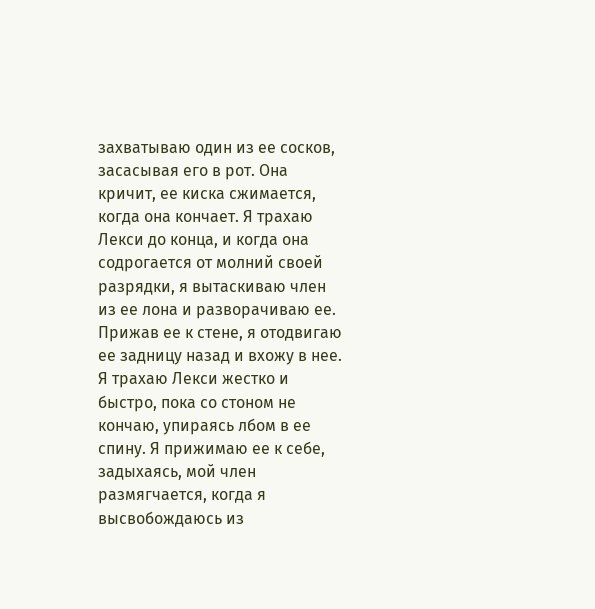захватываю один из ее сосков, засасывая его в рот. Она кричит, ее киска сжимается, когда она кончает. Я трахаю Лекси до конца, и когда она содрогается от молний своей разрядки, я вытаскиваю член из ее лона и разворачиваю ее. Прижав ее к стене, я отодвигаю ее задницу назад и вхожу в нее.
Я трахаю Лекси жестко и быстро, пока со стоном не кончаю, упираясь лбом в ее спину. Я прижимаю ее к себе, задыхаясь, мой член размягчается, когда я высвобождаюсь из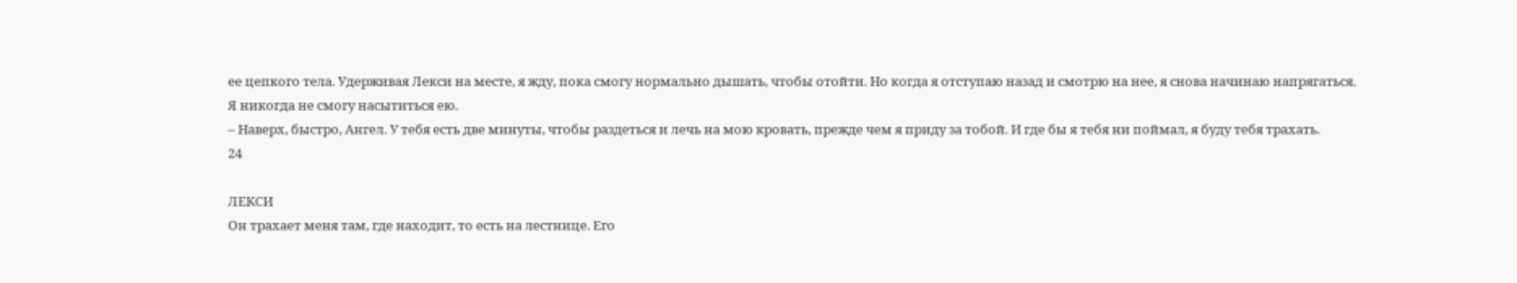ее цепкого тела. Удерживая Лекси на месте, я жду, пока смогу нормально дышать, чтобы отойти. Но когда я отступаю назад и смотрю на нее, я снова начинаю напрягаться.
Я никогда не смогу насытиться ею.
– Наверх, быстро, Ангел. У тебя есть две минуты, чтобы раздеться и лечь на мою кровать, прежде чем я приду за тобой. И где бы я тебя ни поймал, я буду тебя трахать.
24

ЛЕКСИ
Он трахает меня там, где находит, то есть на лестнице. Его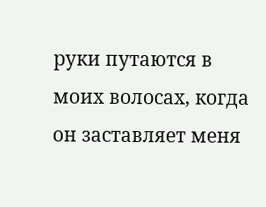руки путаются в моих волосах, когда он заставляет меня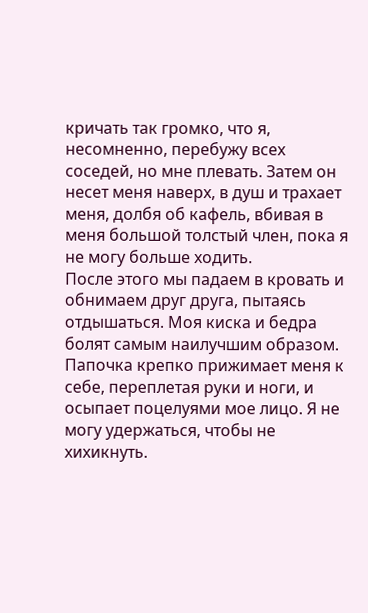кричать так громко, что я, несомненно, перебужу всех соседей, но мне плевать. Затем он несет меня наверх, в душ и трахает меня, долбя об кафель, вбивая в меня большой толстый член, пока я не могу больше ходить.
После этого мы падаем в кровать и обнимаем друг друга, пытаясь отдышаться. Моя киска и бедра болят самым наилучшим образом. Папочка крепко прижимает меня к себе, переплетая руки и ноги, и осыпает поцелуями мое лицо. Я не могу удержаться, чтобы не хихикнуть.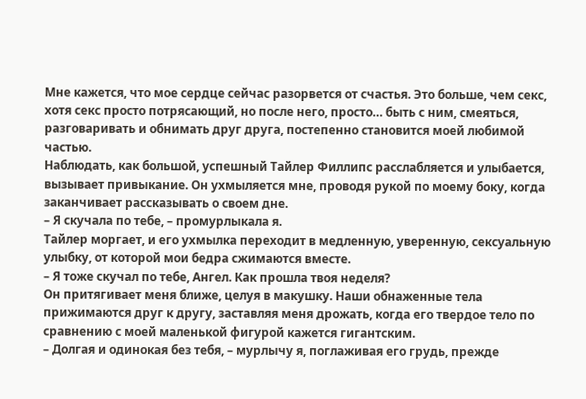Мне кажется, что мое сердце сейчас разорвется от счастья. Это больше, чем секс, хотя секс просто потрясающий, но после него, просто… быть с ним, смеяться, разговаривать и обнимать друг друга, постепенно становится моей любимой частью.
Наблюдать, как большой, успешный Тайлер Филлипс расслабляется и улыбается, вызывает привыкание. Он ухмыляется мне, проводя рукой по моему боку, когда заканчивает рассказывать о своем дне.
– Я скучала по тебе, – промурлыкала я.
Тайлер моргает, и его ухмылка переходит в медленную, уверенную, сексуальную улыбку, от которой мои бедра сжимаются вместе.
– Я тоже скучал по тебе, Ангел. Как прошла твоя неделя?
Он притягивает меня ближе, целуя в макушку. Наши обнаженные тела прижимаются друг к другу, заставляя меня дрожать, когда его твердое тело по сравнению с моей маленькой фигурой кажется гигантским.
– Долгая и одинокая без тебя, – мурлычу я, поглаживая его грудь, прежде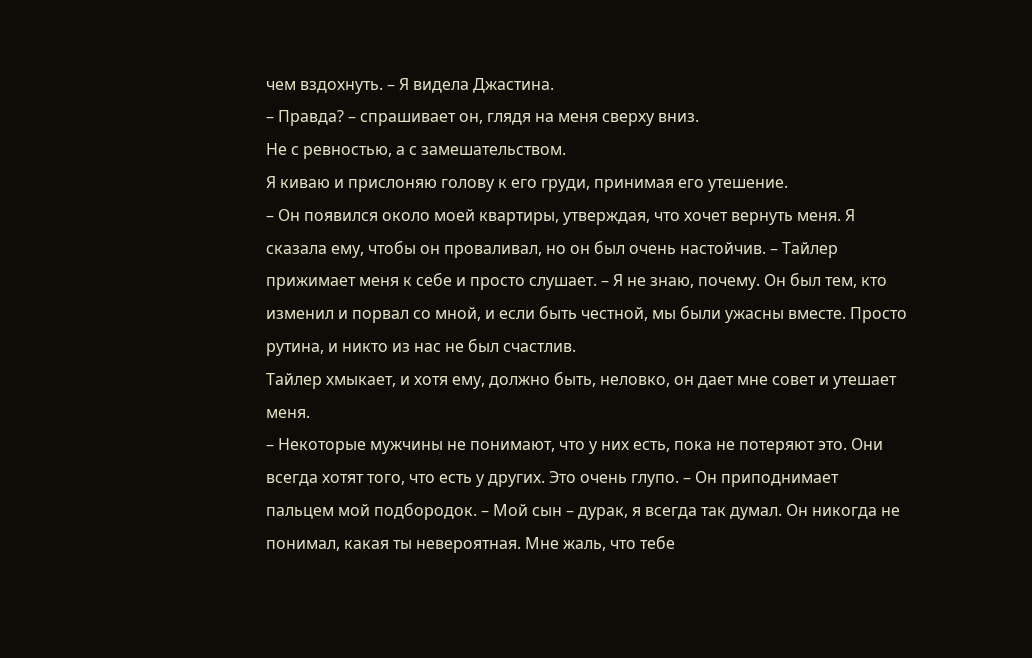чем вздохнуть. – Я видела Джастина.
– Правда? – спрашивает он, глядя на меня сверху вниз.
Не с ревностью, а с замешательством.
Я киваю и прислоняю голову к его груди, принимая его утешение.
– Он появился около моей квартиры, утверждая, что хочет вернуть меня. Я сказала ему, чтобы он проваливал, но он был очень настойчив. – Тайлер прижимает меня к себе и просто слушает. – Я не знаю, почему. Он был тем, кто изменил и порвал со мной, и если быть честной, мы были ужасны вместе. Просто рутина, и никто из нас не был счастлив.
Тайлер хмыкает, и хотя ему, должно быть, неловко, он дает мне совет и утешает меня.
– Некоторые мужчины не понимают, что у них есть, пока не потеряют это. Они всегда хотят того, что есть у других. Это очень глупо. – Он приподнимает пальцем мой подбородок. – Мой сын – дурак, я всегда так думал. Он никогда не понимал, какая ты невероятная. Мне жаль, что тебе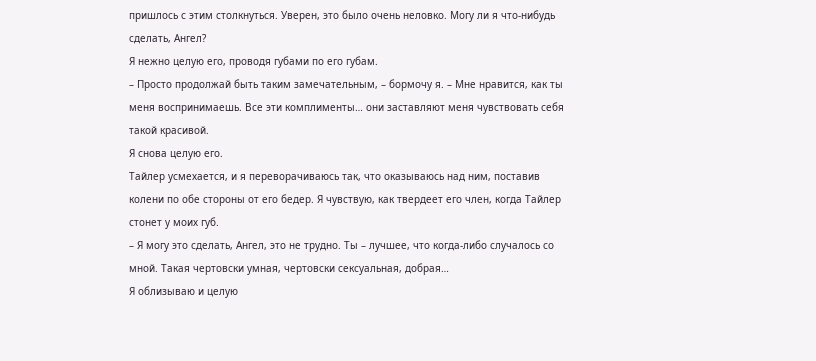пришлось с этим столкнуться. Уверен, это было очень неловко. Могу ли я что-нибудь сделать, Ангел?
Я нежно целую его, проводя губами по его губам.
– Просто продолжай быть таким замечательным, – бормочу я. – Мне нравится, как ты меня воспринимаешь. Все эти комплименты… они заставляют меня чувствовать себя такой красивой.
Я снова целую его.
Тайлер усмехается, и я переворачиваюсь так, что оказываюсь над ним, поставив колени по обе стороны от его бедер. Я чувствую, как твердеет его член, когда Тайлер стонет у моих губ.
– Я могу это сделать, Ангел, это не трудно. Ты – лучшее, что когда-либо случалось со мной. Такая чертовски умная, чертовски сексуальная, добрая…
Я облизываю и целую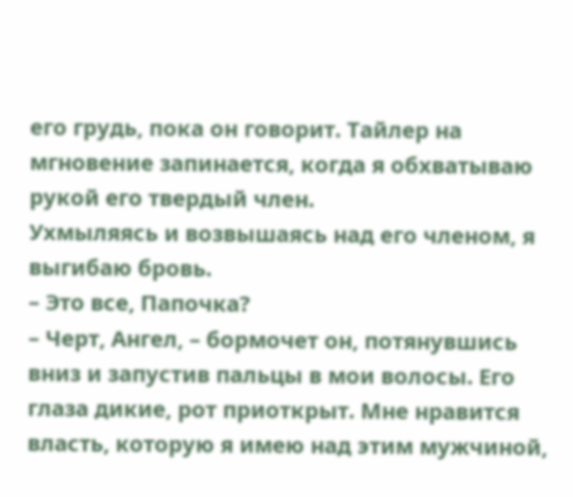его грудь, пока он говорит. Тайлер на мгновение запинается, когда я обхватываю рукой его твердый член.
Ухмыляясь и возвышаясь над его членом, я выгибаю бровь.
– Это все, Папочка?
– Черт, Ангел, – бормочет он, потянувшись вниз и запустив пальцы в мои волосы. Его глаза дикие, рот приоткрыт. Мне нравится власть, которую я имею над этим мужчиной,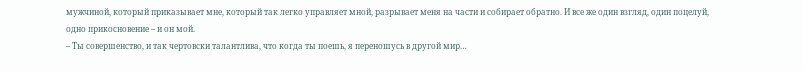мужчиной, который приказывает мне, который так легко управляет мной, разрывает меня на части и собирает обратно. И все же один взгляд, один поцелуй, одно прикосновение – и он мой.
– Ты совершенство, и так чертовски талантлива, что когда ты поешь, я переношусь в другой мир…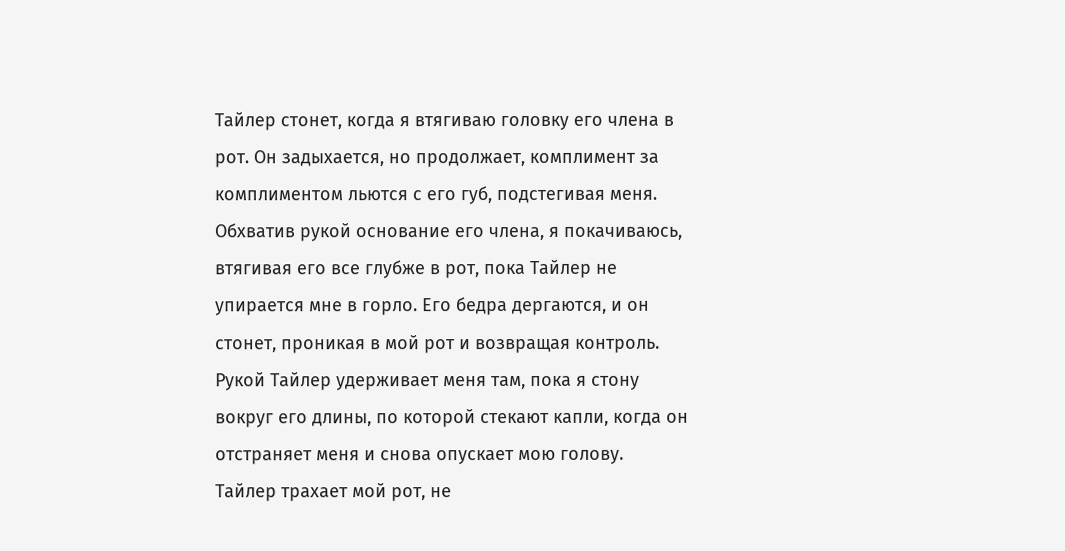Тайлер стонет, когда я втягиваю головку его члена в рот. Он задыхается, но продолжает, комплимент за комплиментом льются с его губ, подстегивая меня.
Обхватив рукой основание его члена, я покачиваюсь, втягивая его все глубже в рот, пока Тайлер не упирается мне в горло. Его бедра дергаются, и он стонет, проникая в мой рот и возвращая контроль. Рукой Тайлер удерживает меня там, пока я стону вокруг его длины, по которой стекают капли, когда он отстраняет меня и снова опускает мою голову. Тайлер трахает мой рот, не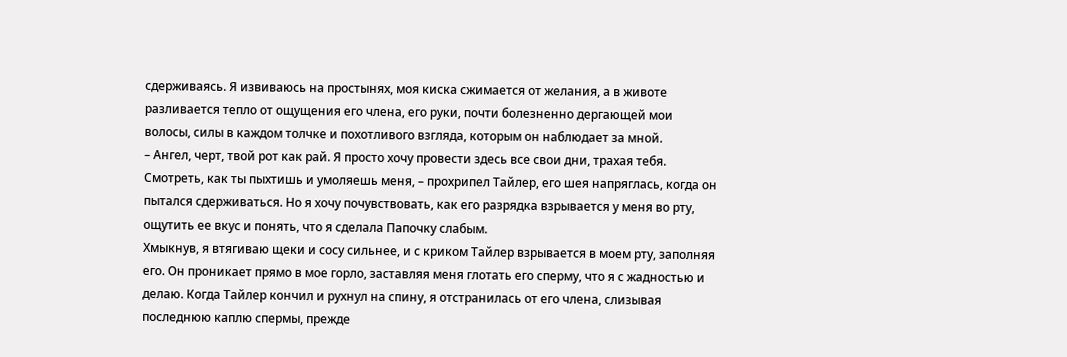сдерживаясь. Я извиваюсь на простынях, моя киска сжимается от желания, а в животе разливается тепло от ощущения его члена, его руки, почти болезненно дергающей мои волосы, силы в каждом толчке и похотливого взгляда, которым он наблюдает за мной.
– Ангел, черт, твой рот как рай. Я просто хочу провести здесь все свои дни, трахая тебя. Смотреть, как ты пыхтишь и умоляешь меня, – прохрипел Тайлер, его шея напряглась, когда он пытался сдерживаться. Но я хочу почувствовать, как его разрядка взрывается у меня во рту, ощутить ее вкус и понять, что я сделала Папочку слабым.
Хмыкнув, я втягиваю щеки и сосу сильнее, и с криком Тайлер взрывается в моем рту, заполняя его. Он проникает прямо в мое горло, заставляя меня глотать его сперму, что я с жадностью и делаю. Когда Тайлер кончил и рухнул на спину, я отстранилась от его члена, слизывая последнюю каплю спермы, прежде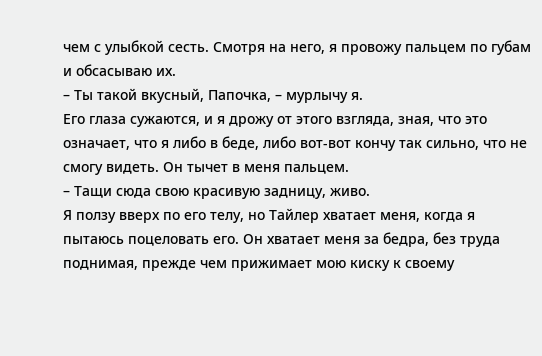чем с улыбкой сесть. Смотря на него, я провожу пальцем по губам и обсасываю их.
– Ты такой вкусный, Папочка, – мурлычу я.
Его глаза сужаются, и я дрожу от этого взгляда, зная, что это означает, что я либо в беде, либо вот-вот кончу так сильно, что не смогу видеть. Он тычет в меня пальцем.
– Тащи сюда свою красивую задницу, живо.
Я ползу вверх по его телу, но Тайлер хватает меня, когда я пытаюсь поцеловать его. Он хватает меня за бедра, без труда поднимая, прежде чем прижимает мою киску к своему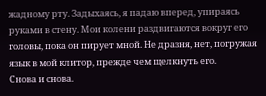жадному рту. Задыхаясь, я падаю вперед, упираясь руками в стену. Мои колени раздвигаются вокруг его головы, пока он пирует мной. Не дразня, нет, погружая язык в мой клитор, прежде чем щелкнуть его.
Снова и снова.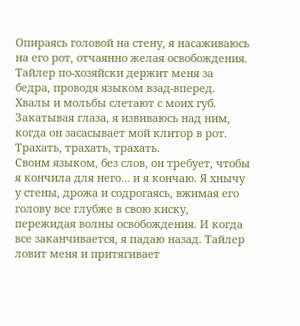Опираясь головой на стену, я насаживаюсь на его рот, отчаянно желая освобождения. Тайлер по-хозяйски держит меня за бедра, проводя языком взад-вперед. Хвалы и мольбы слетают с моих губ. Закатывая глаза, я извиваюсь над ним, когда он засасывает мой клитор в рот.
Трахать, трахать, трахать.
Своим языком, без слов, он требует, чтобы я кончила для него… и я кончаю. Я хнычу у стены, дрожа и содрогаясь, вжимая его голову все глубже в свою киску, пережидая волны освобождения. И когда все заканчивается, я падаю назад. Тайлер ловит меня и притягивает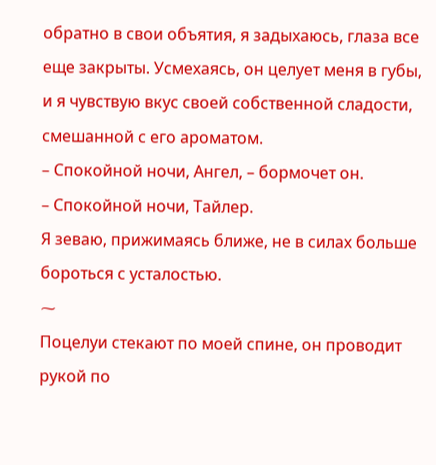обратно в свои объятия, я задыхаюсь, глаза все еще закрыты. Усмехаясь, он целует меня в губы, и я чувствую вкус своей собственной сладости, смешанной с его ароматом.
– Спокойной ночи, Ангел, – бормочет он.
– Спокойной ночи, Тайлер.
Я зеваю, прижимаясь ближе, не в силах больше бороться с усталостью.
⁓
Поцелуи стекают по моей спине, он проводит рукой по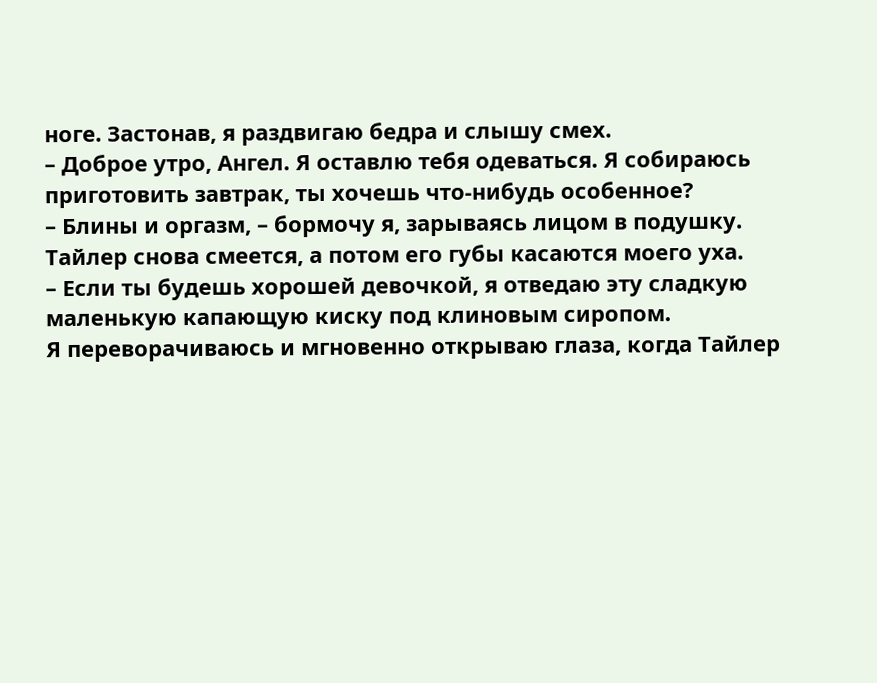ноге. Застонав, я раздвигаю бедра и слышу смех.
– Доброе утро, Ангел. Я оставлю тебя одеваться. Я собираюсь приготовить завтрак, ты хочешь что-нибудь особенное?
– Блины и оргазм, – бормочу я, зарываясь лицом в подушку.
Тайлер снова смеется, а потом его губы касаются моего уха.
– Если ты будешь хорошей девочкой, я отведаю эту сладкую маленькую капающую киску под клиновым сиропом.
Я переворачиваюсь и мгновенно открываю глаза, когда Тайлер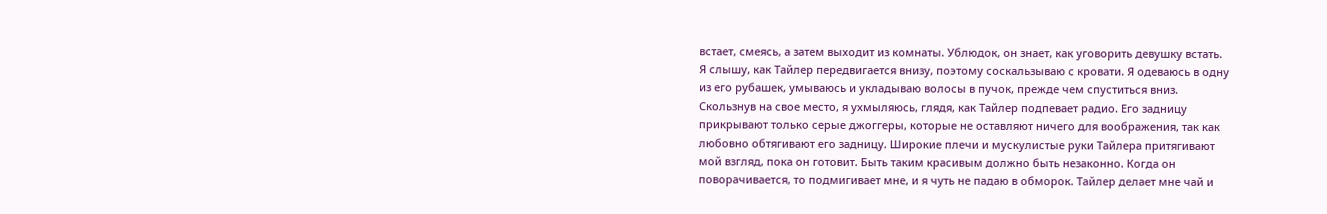встает, смеясь, а затем выходит из комнаты. Ублюдок, он знает, как уговорить девушку встать. Я слышу, как Тайлер передвигается внизу, поэтому соскальзываю с кровати. Я одеваюсь в одну из его рубашек, умываюсь и укладываю волосы в пучок, прежде чем спуститься вниз.
Скользнув на свое место, я ухмыляюсь, глядя, как Тайлер подпевает радио. Его задницу прикрывают только серые джоггеры, которые не оставляют ничего для воображения, так как любовно обтягивают его задницу. Широкие плечи и мускулистые руки Тайлера притягивают мой взгляд, пока он готовит. Быть таким красивым должно быть незаконно. Когда он поворачивается, то подмигивает мне, и я чуть не падаю в обморок. Тайлер делает мне чай и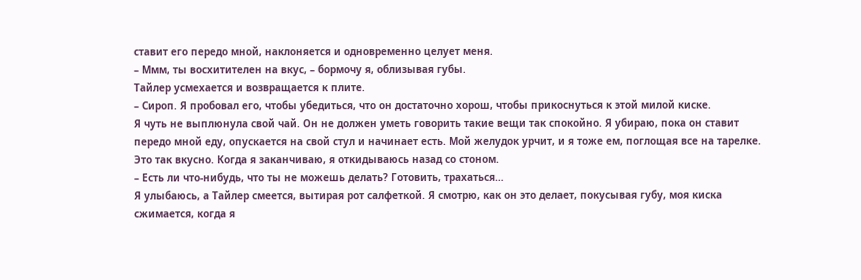ставит его передо мной, наклоняется и одновременно целует меня.
– Ммм, ты восхитителен на вкус, – бормочу я, облизывая губы.
Тайлер усмехается и возвращается к плите.
– Сироп. Я пробовал его, чтобы убедиться, что он достаточно хорош, чтобы прикоснуться к этой милой киске.
Я чуть не выплюнула свой чай. Он не должен уметь говорить такие вещи так спокойно. Я убираю, пока он ставит передо мной еду, опускается на свой стул и начинает есть. Мой желудок урчит, и я тоже ем, поглощая все на тарелке. Это так вкусно. Когда я заканчиваю, я откидываюсь назад со стоном.
– Есть ли что-нибудь, что ты не можешь делать? Готовить, трахаться…
Я улыбаюсь, а Тайлер смеется, вытирая рот салфеткой. Я смотрю, как он это делает, покусывая губу, моя киска сжимается, когда я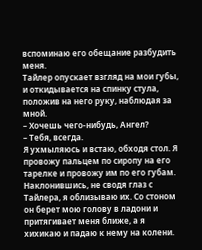вспоминаю его обещание разбудить меня.
Тайлер опускает взгляд на мои губы, и откидывается на спинку стула, положив на него руку, наблюдая за мной.
– Хочешь чего-нибудь, Ангел?
– Тебя, всегда.
Я ухмыляюсь и встаю, обходя стол. Я провожу пальцем по сиропу на его тарелке и провожу им по его губам. Наклонившись, не сводя глаз с Тайлера, я облизываю их. Со стоном он берет мою голову в ладони и притягивает меня ближе, а я хихикаю и падаю к нему на колени.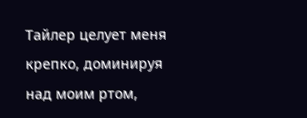Тайлер целует меня крепко, доминируя над моим ртом,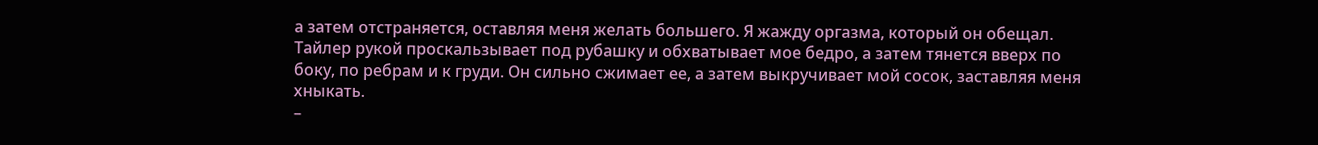а затем отстраняется, оставляя меня желать большего. Я жажду оргазма, который он обещал. Тайлер рукой проскальзывает под рубашку и обхватывает мое бедро, а затем тянется вверх по боку, по ребрам и к груди. Он сильно сжимает ее, а затем выкручивает мой сосок, заставляя меня хныкать.
–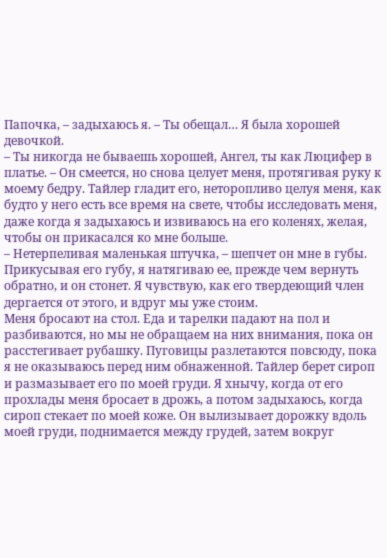Папочка, – задыхаюсь я. – Ты обещал… Я была хорошей девочкой.
– Ты никогда не бываешь хорошей, Ангел, ты как Люцифер в платье. – Он смеется, но снова целует меня, протягивая руку к моему бедру. Тайлер гладит его, неторопливо целуя меня, как будто у него есть все время на свете, чтобы исследовать меня, даже когда я задыхаюсь и извиваюсь на его коленях, желая, чтобы он прикасался ко мне больше.
– Нетерпеливая маленькая штучка, – шепчет он мне в губы.
Прикусывая его губу, я натягиваю ее, прежде чем вернуть обратно, и он стонет. Я чувствую, как его твердеющий член дергается от этого, и вдруг мы уже стоим.
Меня бросают на стол. Еда и тарелки падают на пол и разбиваются, но мы не обращаем на них внимания, пока он расстегивает рубашку. Пуговицы разлетаются повсюду, пока я не оказываюсь перед ним обнаженной. Тайлер берет сироп и размазывает его по моей груди. Я хнычу, когда от его прохлады меня бросает в дрожь, а потом задыхаюсь, когда сироп стекает по моей коже. Он вылизывает дорожку вдоль моей груди, поднимается между грудей, затем вокруг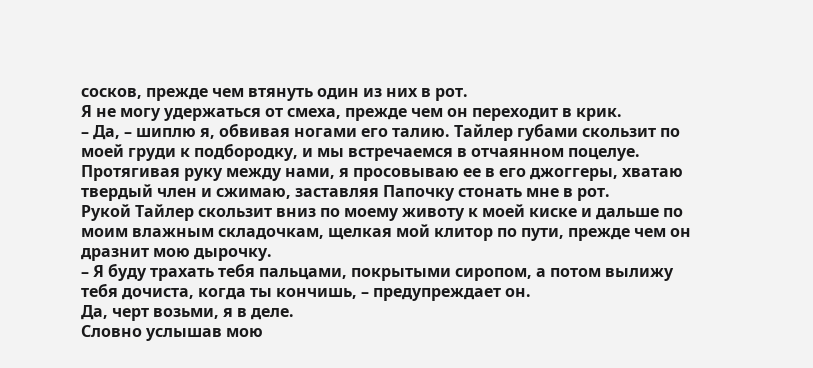сосков, прежде чем втянуть один из них в рот.
Я не могу удержаться от смеха, прежде чем он переходит в крик.
– Да, – шиплю я, обвивая ногами его талию. Тайлер губами скользит по моей груди к подбородку, и мы встречаемся в отчаянном поцелуе. Протягивая руку между нами, я просовываю ее в его джоггеры, хватаю твердый член и сжимаю, заставляя Папочку стонать мне в рот.
Рукой Тайлер скользит вниз по моему животу к моей киске и дальше по моим влажным складочкам, щелкая мой клитор по пути, прежде чем он дразнит мою дырочку.
– Я буду трахать тебя пальцами, покрытыми сиропом, а потом вылижу тебя дочиста, когда ты кончишь, – предупреждает он.
Да, черт возьми, я в деле.
Словно услышав мою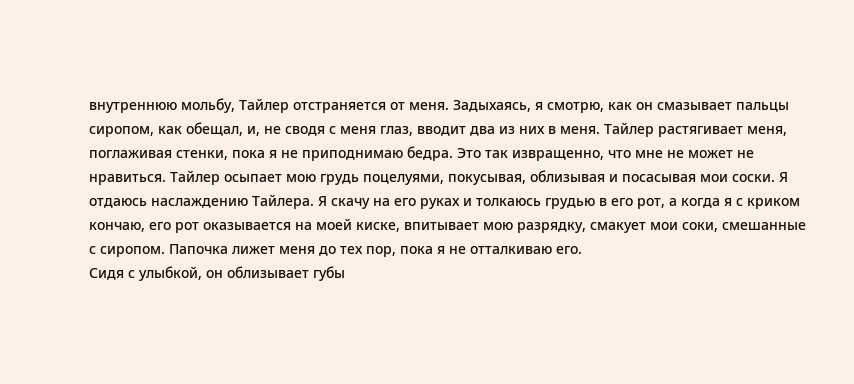внутреннюю мольбу, Тайлер отстраняется от меня. Задыхаясь, я смотрю, как он смазывает пальцы сиропом, как обещал, и, не сводя с меня глаз, вводит два из них в меня. Тайлер растягивает меня, поглаживая стенки, пока я не приподнимаю бедра. Это так извращенно, что мне не может не нравиться. Тайлер осыпает мою грудь поцелуями, покусывая, облизывая и посасывая мои соски. Я отдаюсь наслаждению Тайлера. Я скачу на его руках и толкаюсь грудью в его рот, а когда я с криком кончаю, его рот оказывается на моей киске, впитывает мою разрядку, смакует мои соки, смешанные с сиропом. Папочка лижет меня до тех пор, пока я не отталкиваю его.
Сидя с улыбкой, он облизывает губы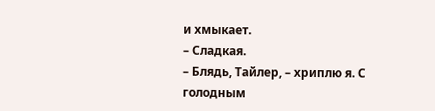и хмыкает.
– Сладкая.
– Блядь, Тайлер, – хриплю я. С голодным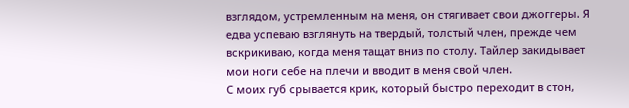взглядом, устремленным на меня, он стягивает свои джоггеры. Я едва успеваю взглянуть на твердый, толстый член, прежде чем вскрикиваю, когда меня тащат вниз по столу. Тайлер закидывает мои ноги себе на плечи и вводит в меня свой член.
С моих губ срывается крик, который быстро переходит в стон,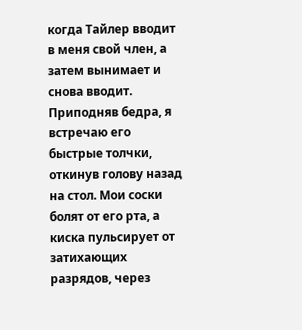когда Тайлер вводит в меня свой член, а затем вынимает и снова вводит.
Приподняв бедра, я встречаю его быстрые толчки, откинув голову назад на стол. Мои соски болят от его рта, а киска пульсирует от затихающих разрядов, через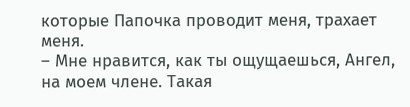которые Папочка проводит меня, трахает меня.
– Мне нравится, как ты ощущаешься, Ангел, на моем члене. Такая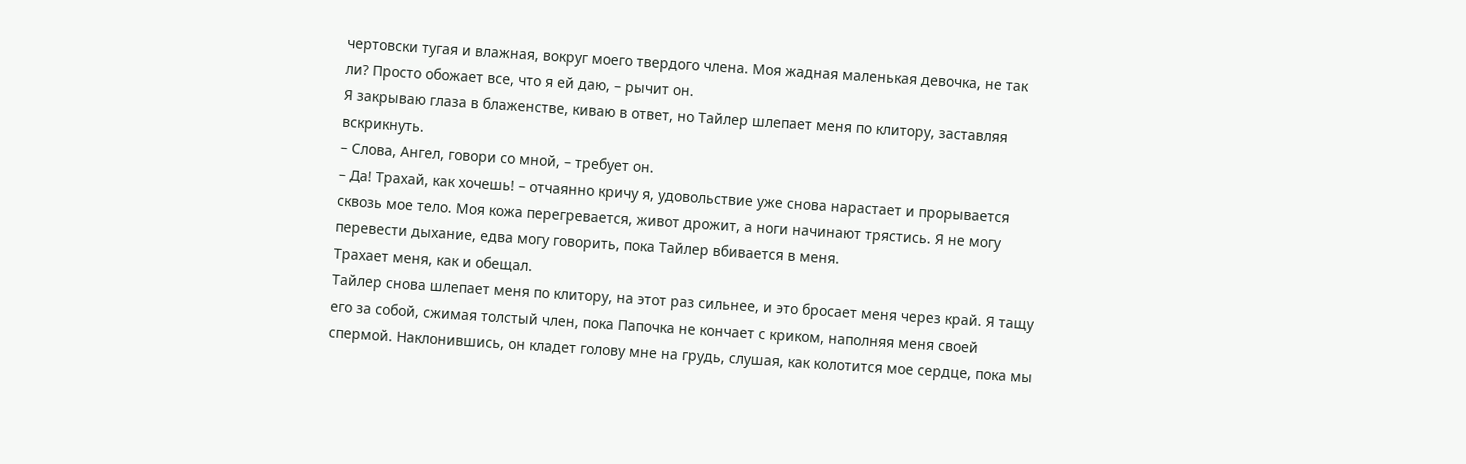чертовски тугая и влажная, вокруг моего твердого члена. Моя жадная маленькая девочка, не так ли? Просто обожает все, что я ей даю, – рычит он.
Я закрываю глаза в блаженстве, киваю в ответ, но Тайлер шлепает меня по клитору, заставляя вскрикнуть.
– Слова, Ангел, говори со мной, – требует он.
– Да! Трахай, как хочешь! – отчаянно кричу я, удовольствие уже снова нарастает и прорывается сквозь мое тело. Моя кожа перегревается, живот дрожит, а ноги начинают трястись. Я не могу перевести дыхание, едва могу говорить, пока Тайлер вбивается в меня.
Трахает меня, как и обещал.
Тайлер снова шлепает меня по клитору, на этот раз сильнее, и это бросает меня через край. Я тащу его за собой, сжимая толстый член, пока Папочка не кончает с криком, наполняя меня своей спермой. Наклонившись, он кладет голову мне на грудь, слушая, как колотится мое сердце, пока мы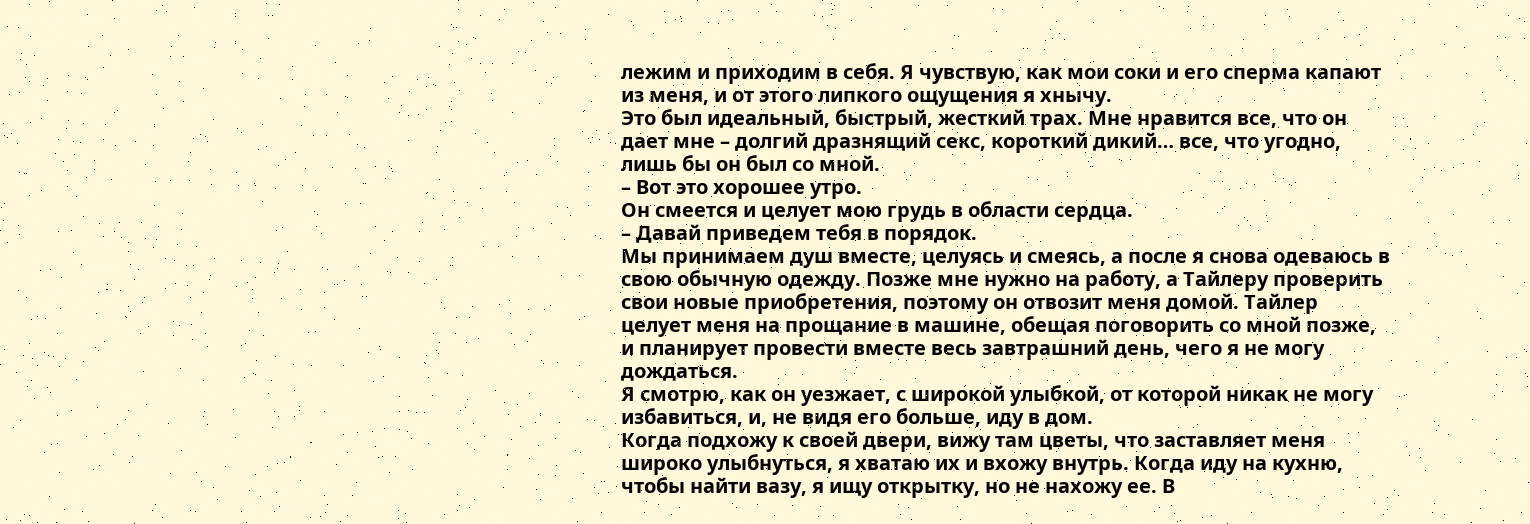лежим и приходим в себя. Я чувствую, как мои соки и его сперма капают из меня, и от этого липкого ощущения я хнычу.
Это был идеальный, быстрый, жесткий трах. Мне нравится все, что он дает мне – долгий дразнящий секс, короткий дикий… все, что угодно, лишь бы он был со мной.
– Вот это хорошее утро.
Он смеется и целует мою грудь в области сердца.
– Давай приведем тебя в порядок.
Мы принимаем душ вместе, целуясь и смеясь, а после я снова одеваюсь в свою обычную одежду. Позже мне нужно на работу, а Тайлеру проверить свои новые приобретения, поэтому он отвозит меня домой. Тайлер целует меня на прощание в машине, обещая поговорить со мной позже, и планирует провести вместе весь завтрашний день, чего я не могу дождаться.
Я смотрю, как он уезжает, с широкой улыбкой, от которой никак не могу избавиться, и, не видя его больше, иду в дом.
Когда подхожу к своей двери, вижу там цветы, что заставляет меня широко улыбнуться, я хватаю их и вхожу внутрь. Когда иду на кухню, чтобы найти вазу, я ищу открытку, но не нахожу ее. В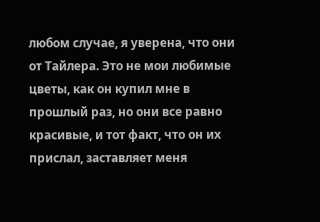любом случае, я уверена, что они от Тайлера. Это не мои любимые цветы, как он купил мне в прошлый раз, но они все равно красивые, и тот факт, что он их прислал, заставляет меня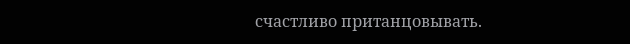счастливо пританцовывать.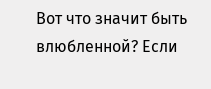Вот что значит быть влюбленной? Если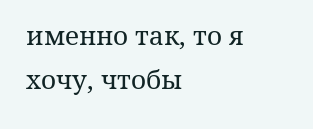именно так, то я хочу, чтобы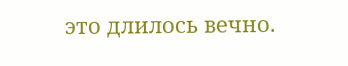это длилось вечно.